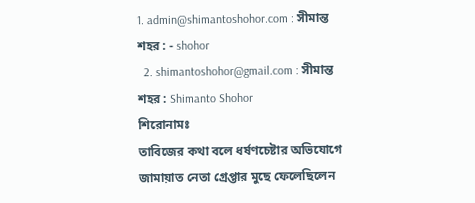1. admin@shimantoshohor.com : সীমান্ত শহর : - shohor
  2. shimantoshohor@gmail.com : সীমান্ত শহর : Shimanto Shohor
শিরোনামঃ
তাবিজের কথা বলে ধর্ষণচেষ্টার অভিযোগে জামায়াত নেতা গ্রেপ্তার মুছে ফেলেছিলেন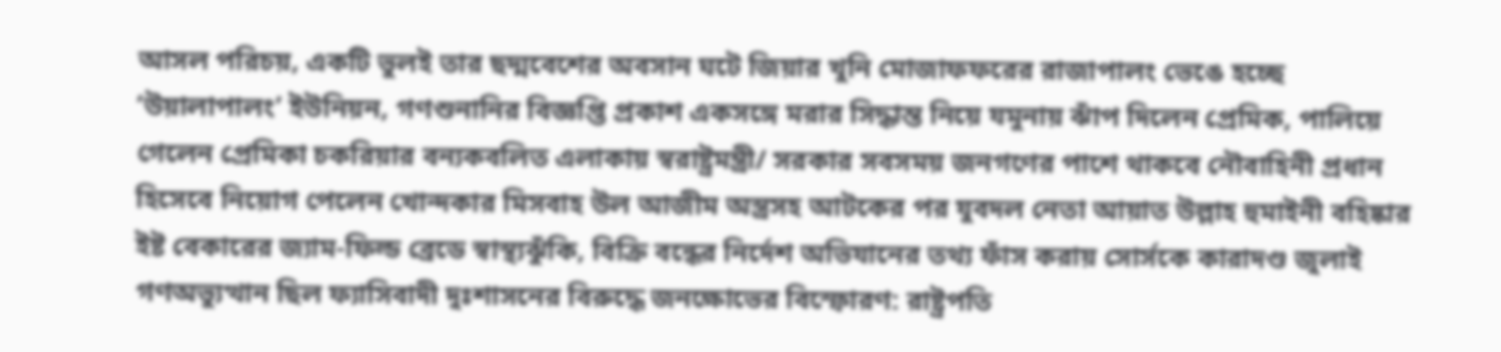আসল পরিচয়, একটি ভুলই তার ছদ্মবেশের অবসান ঘটে জিয়ার খুনি মোজাফফরের রাজাপালং ভেঙে হচ্ছে ‘উয়ালাপালং’ ইউনিয়ন, গণশুনানির বিজ্ঞপ্তি প্রকাশ একসঙ্গে মরার সিদ্ধান্ত নিয়ে যমুনায় ঝাঁপ দিলেন প্রেমিক, পালিয়ে গেলেন প্রেমিকা চকরিয়ার বন্যকবলিত এলাকায় স্বরাষ্ট্রমন্ত্রী/ সরকার সবসময় জনগণের পাশে থাকবে নৌবাহিনী প্রধান হিসেবে নিয়োগ পেলেন খোন্দকার মিসবাহ উল আজীম অস্ত্রসহ আটকের পর যুবদল নেতা আয়াত উল্লাহ হুমাইনী বহিষ্কার ইষ্ট বেকারের জ্যাম-ফিল্ড ব্রেডে স্বাস্থ্যঝুঁকি, বিক্রি বন্ধের নির্দেশ অভিযানের তথ্য ফাঁস করায় সোর্সকে কারাদণ্ড জুলাই গণঅভ্যুত্থান ছিল ফ্যাসিবাদী দুঃশাসনের বিরুদ্ধে জনক্ষোভের বিস্ফোরণ: রাষ্ট্রপতি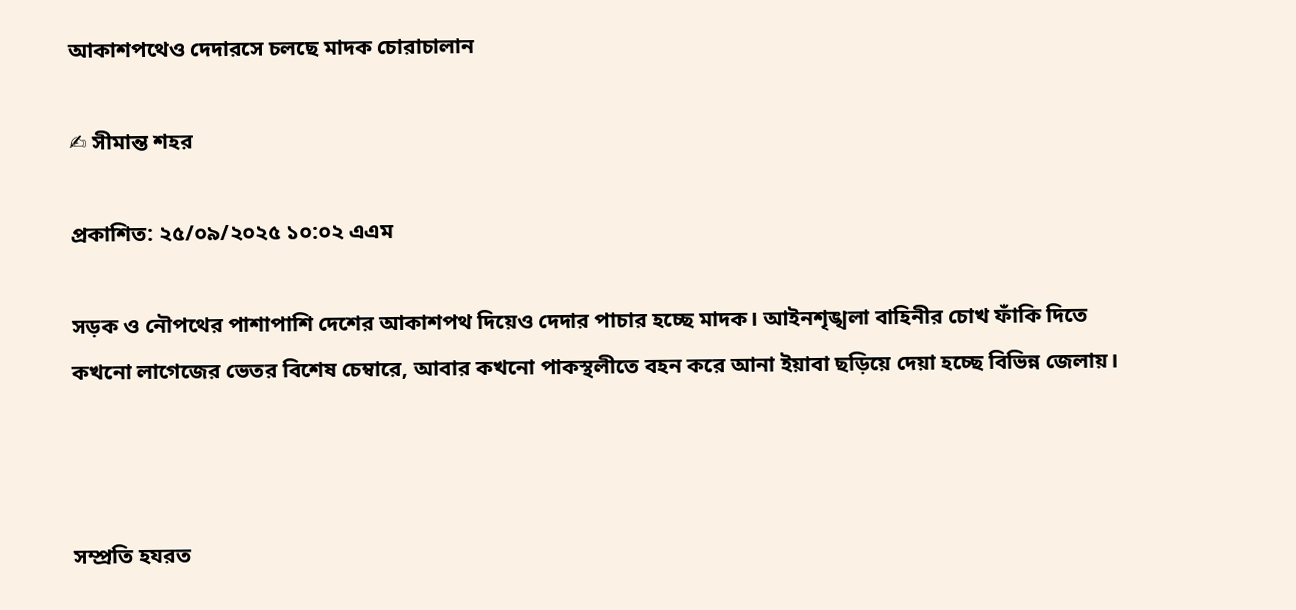আকাশপথেও দেদারসে চলছে মাদক চোরাচালান

✍ সীমান্ত শহর

প্রকাশিত: ২৫/০৯/২০২৫ ১০:০২ এএম

সড়ক ও নৌপথের পাশাপাশি দেশের আকাশপথ দিয়েও দেদার পাচার হচ্ছে মাদক। আইনশৃঙ্খলা বাহিনীর চোখ ফাঁকি দিতে কখনো লাগেজের ভেতর বিশেষ চেম্বারে, আবার কখনো পাকস্থলীতে বহন করে আনা ইয়াবা ছড়িয়ে দেয়া হচ্ছে বিভিন্ন জেলায়।



সম্প্রতি হযরত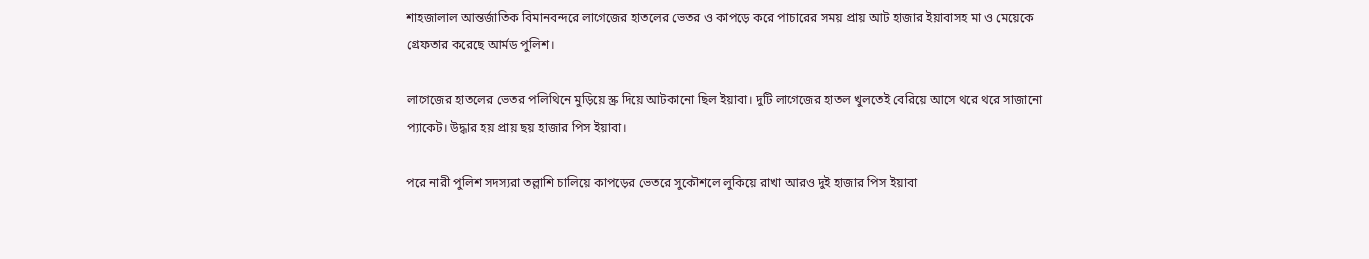শাহজালাল আন্তর্জাতিক বিমানবন্দরে লাগেজের হাতলের ভেতর ও কাপড়ে করে পাচারের সময় প্রায় আট হাজার ইয়াবাসহ মা ও মেয়েকে গ্রেফতার করেছে আর্মড পুলিশ।

লাগেজের হাতলের ভেতর পলিথিনে মুড়িয়ে স্ক্র দিয়ে আটকানো ছিল ইয়াবা। দুটি লাগেজের হাতল খুলতেই বেরিয়ে আসে থরে থরে সাজানো প্যাকেট। উদ্ধার হয় প্রায় ছয় হাজার পিস ইয়াবা।

পরে নারী পুলিশ সদস্যরা তল্লাশি চালিয়ে কাপড়ের ভেতরে সুকৌশলে লুকিয়ে রাখা আরও দুই হাজার পিস ইয়াবা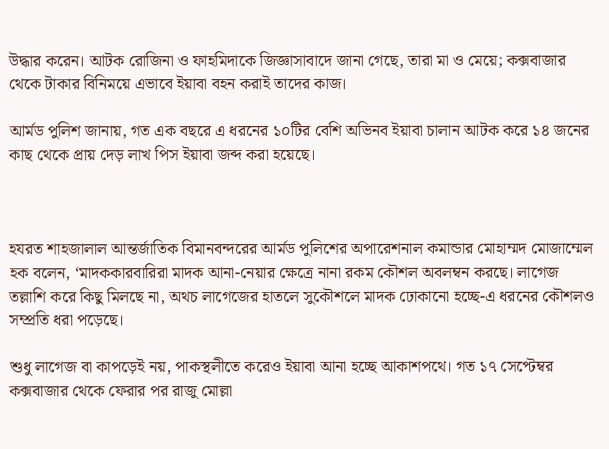উদ্ধার করেন। আটক রোজিনা ও ফাহমিদাকে জিজ্ঞাসাবাদে জানা গেছে, তারা মা ও মেয়ে; কক্সবাজার থেকে টাকার বিনিময়ে এভাবে ইয়াবা বহন করাই তাদের কাজ।

আর্মড পুলিশ জানায়, গত এক বছরে এ ধরনের ১০টির বেশি অভিনব ইয়াবা চালান আটক করে ১৪ জনের কাছ থেকে প্রায় দেড় লাখ পিস ইয়াবা জব্দ করা হয়েছে।



হযরত শাহজালাল আন্তর্জাতিক বিমানবন্দরের আর্মড পুলিশের অপারেশনাল কমান্ডার মোহাম্মদ মোজাম্মেল হক বলেন, ‘মাদককারবারিরা মাদক আনা-নেয়ার ক্ষেত্রে নানা রকম কৌশল অবলম্বন করছে। লাগেজ তল্লাশি করে কিছু মিলছে না, অথচ লাগেজের হাতলে সুকৌশলে মাদক ঢোকানো হচ্ছে-এ ধরনের কৌশলও সম্প্রতি ধরা পড়েছে।

শুধু লাগেজ বা কাপড়েই নয়, পাকস্থলীতে করেও ইয়াবা আনা হচ্ছে আকাশপথে। গত ১৭ সেপ্টেম্বর কক্সবাজার থেকে ফেরার পর রাজু মোল্লা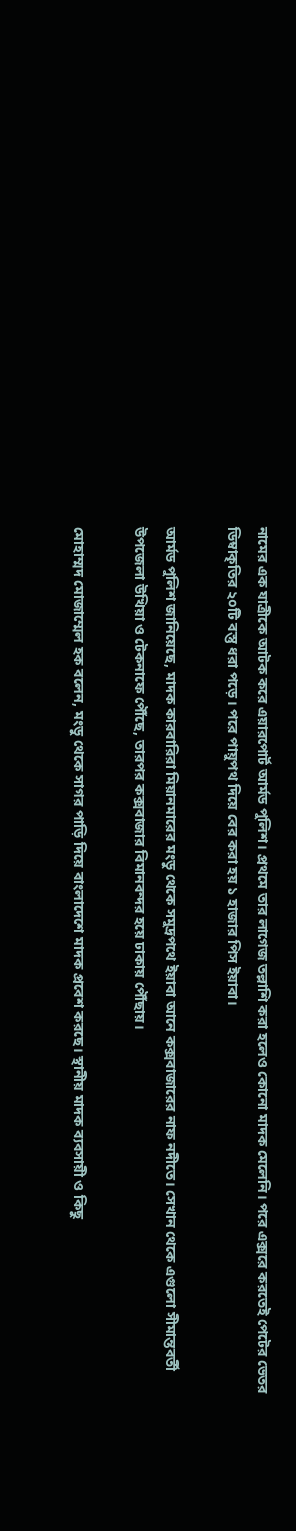নামের এক যাত্রীকে আটক করে এয়ারপোর্ট আর্মড পুলিশ। প্রথমে তার লাগেজ তল্লাশি করা হলেও কোনো মাদক মেলেনি। পরে এক্সরে করতেই পেটের ভেতর ডিম্বাকৃতির ২০টি বস্তু ধরা পড়ে। পরে পায়ুপথ দিয়ে বের করা হয় ১ হাজার পিস ইয়াবা।

আর্মড পুলিশ জানিয়েছে, মাদক কারবারিরা মিয়ানমারের মংডু থেকে সমুদ্রপথে ইয়াবা আনে কক্সবাজারের নাফ নদীতে। সেখান থেকে এগুলো সীমান্তবর্তী উপজেলা উখিয়া ও টেকনাফে পৌঁছে, তারপর কক্সবাজার বিমানবন্দর হয়ে ঢাকায় পৌঁছায়।

মোহাম্মদ মোজাম্মেল হক বলেন, মংডু থেকে সাগর পাড়ি দিয়ে বাংলাদেশে মাদক প্রবেশ করছে। স্থানীয় মাদক ব্যবসায়ী ও কিছু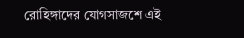রোহিঙ্গাদের যোগসাজশে এই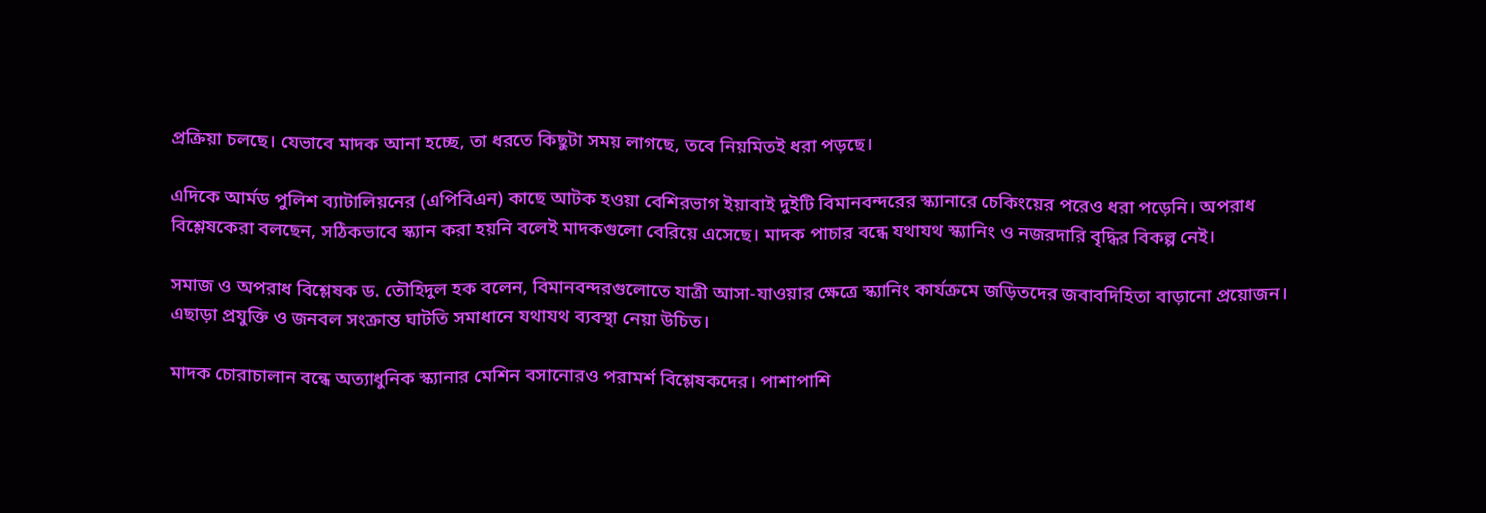প্রক্রিয়া চলছে। যেভাবে মাদক আনা হচ্ছে, তা ধরতে কিছুটা সময় লাগছে, তবে নিয়মিতই ধরা পড়ছে।

এদিকে আর্মড পুলিশ ব্যাটালিয়নের (এপিবিএন) কাছে আটক হওয়া বেশিরভাগ ইয়াবাই দুইটি বিমানবন্দরের স্ক্যানারে চেকিংয়ের পরেও ধরা পড়েনি। অপরাধ বিশ্লেষকেরা বলছেন, সঠিকভাবে স্ক্যান করা হয়নি বলেই মাদকগুলো বেরিয়ে এসেছে। মাদক পাচার বন্ধে যথাযথ স্ক্যানিং ও নজরদারি বৃদ্ধির বিকল্প নেই।

সমাজ ও অপরাধ বিশ্লেষক ড. তৌহিদুল হক বলেন, বিমানবন্দরগুলোতে যাত্রী আসা-যাওয়ার ক্ষেত্রে স্ক্যানিং কার্যক্রমে জড়িতদের জবাবদিহিতা বাড়ানো প্রয়োজন। এছাড়া প্রযুক্তি ও জনবল সংক্রান্ত ঘাটতি সমাধানে যথাযথ ব্যবস্থা নেয়া উচিত।

মাদক চোরাচালান বন্ধে অত্যাধুনিক স্ক্যানার মেশিন বসানোরও পরামর্শ বিশ্লেষকদের। পাশাপাশি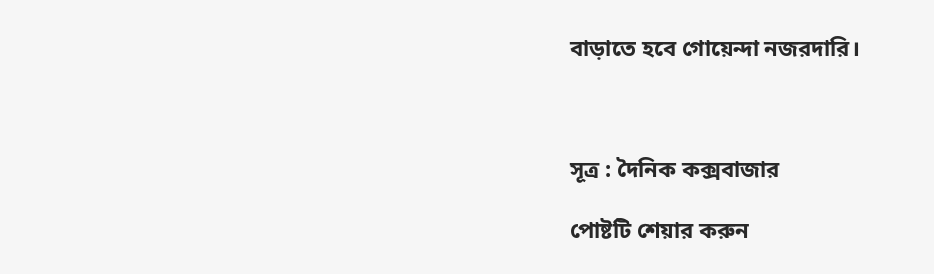বাড়াতে হবে গোয়েন্দা নজরদারি।



সূত্র : দৈনিক কক্সবাজার

পোষ্টটি শেয়ার করুন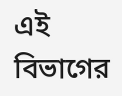এই বিভাগের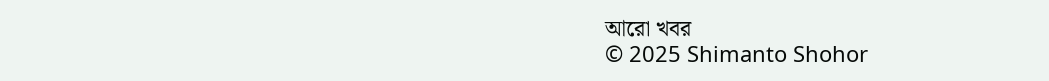আরো খবর
© 2025 Shimanto Shohor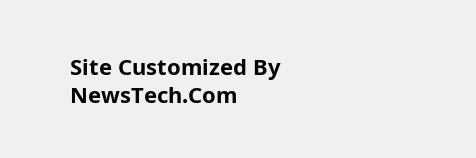Site Customized By NewsTech.Com